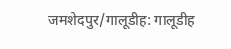जमशेदपुर/गालूडीह: गालूडीह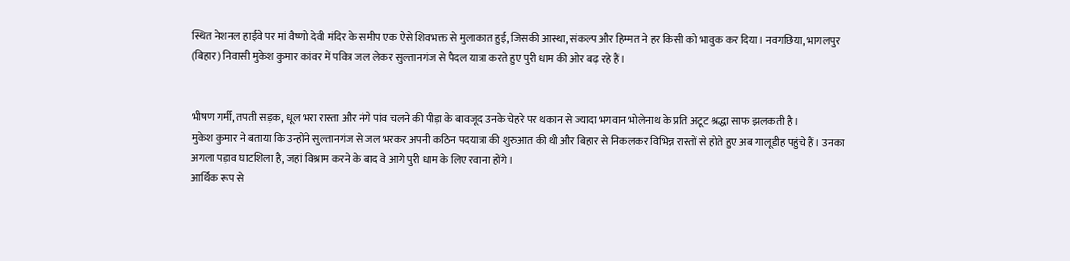स्थित नेशनल हाईवे पर मां वैष्णो देवी मंदिर के समीप एक ऐसे शिवभक्त से मुलाकात हुई, जिसकी आस्था, संकल्प और हिम्मत ने हर किसी को भावुक कर दिया। नवगछिया, भागलपुर (बिहार) निवासी मुकेश कुमार कांवर में पवित्र जल लेकर सुल्तानगंज से पैदल यात्रा करते हुए पुरी धाम की ओर बढ़ रहे हैं।


भीषण गर्मी, तपती सड़क, धूल भरा रास्ता और नंगे पांव चलने की पीड़ा के बावजूद उनके चेहरे पर थकान से ज्यादा भगवान भोलेनाथ के प्रति अटूट श्रद्धा साफ झलकती है।
मुकेश कुमार ने बताया कि उन्होंने सुल्तानगंज से जल भरकर अपनी कठिन पदयात्रा की शुरुआत की थी और बिहार से निकलकर विभिन्न रास्तों से होते हुए अब गालूडीह पहुंचे हैं। उनका अगला पड़ाव घाटशिला है, जहां विश्राम करने के बाद वे आगे पुरी धाम के लिए रवाना होंगे।
आर्थिक रूप से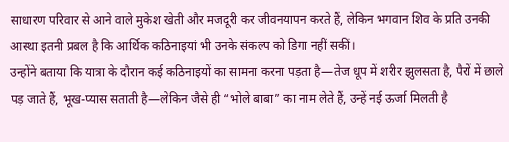साधारण परिवार से आने वाले मुकेश खेती और मजदूरी कर जीवनयापन करते हैं, लेकिन भगवान शिव के प्रति उनकी आस्था इतनी प्रबल है कि आर्थिक कठिनाइयां भी उनके संकल्प को डिगा नहीं सकीं।
उन्होंने बताया कि यात्रा के दौरान कई कठिनाइयों का सामना करना पड़ता है—तेज धूप में शरीर झुलसता है, पैरों में छाले पड़ जाते हैं, भूख-प्यास सताती है—लेकिन जैसे ही “भोले बाबा” का नाम लेते हैं, उन्हें नई ऊर्जा मिलती है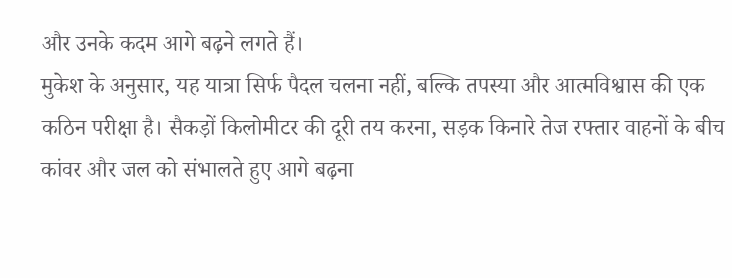और उनके कदम आगे बढ़ने लगते हैं।
मुकेश के अनुसार, यह यात्रा सिर्फ पैदल चलना नहीं, बल्कि तपस्या और आत्मविश्वास की एक कठिन परीक्षा है। सैकड़ों किलोमीटर की दूरी तय करना, सड़क किनारे तेज रफ्तार वाहनों के बीच कांवर और जल को संभालते हुए आगे बढ़ना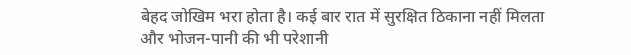बेहद जोखिम भरा होता है। कई बार रात में सुरक्षित ठिकाना नहीं मिलता और भोजन-पानी की भी परेशानी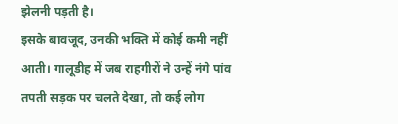झेलनी पड़ती है।
इसके बावजूद, उनकी भक्ति में कोई कमी नहीं आती। गालूडीह में जब राहगीरों ने उन्हें नंगे पांव तपती सड़क पर चलते देखा, तो कई लोग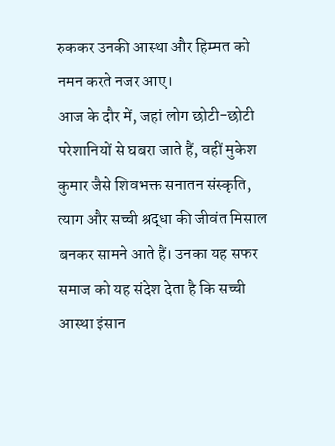रुककर उनकी आस्था और हिम्मत को नमन करते नजर आए।
आज के दौर में, जहां लोग छोटी-छोटी परेशानियों से घबरा जाते हैं, वहीं मुकेश कुमार जैसे शिवभक्त सनातन संस्कृति, त्याग और सच्ची श्रद्धा की जीवंत मिसाल बनकर सामने आते हैं। उनका यह सफर समाज को यह संदेश देता है कि सच्ची आस्था इंसान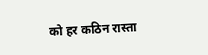को हर कठिन रास्ता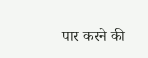पार करने की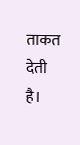ताकत देती है।